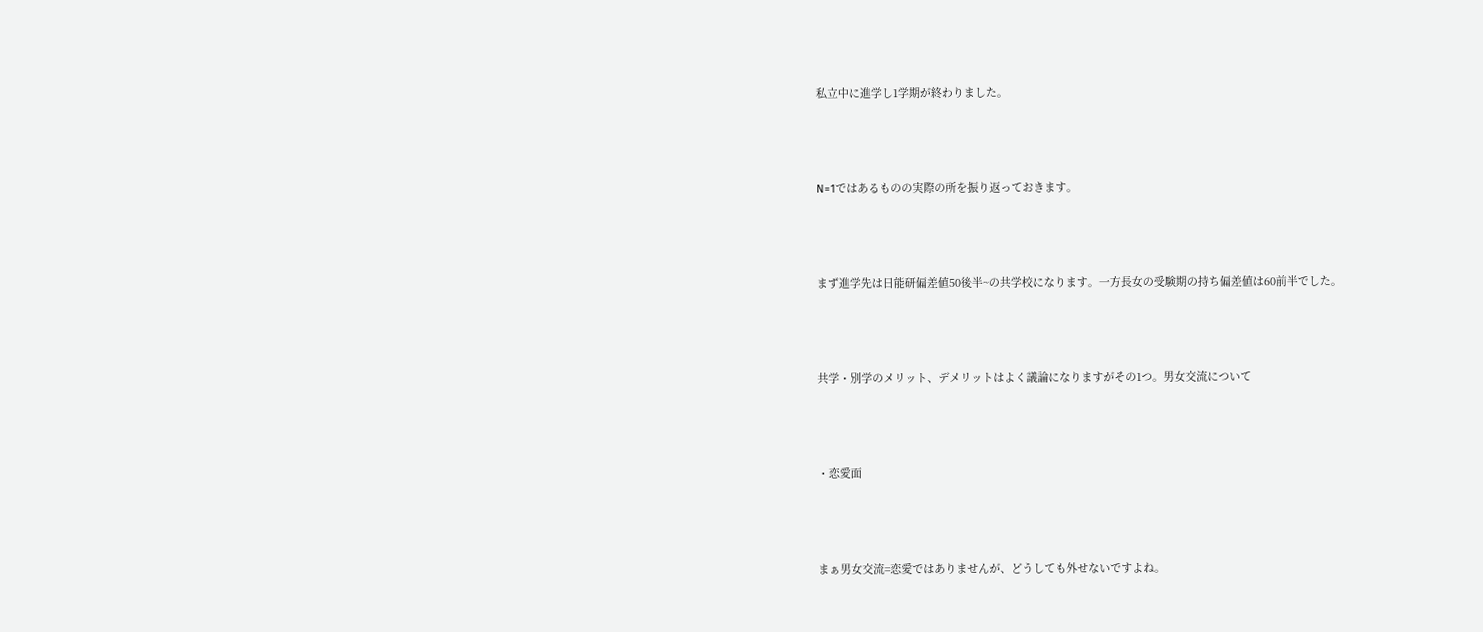私立中に進学し1学期が終わりました。



N=1ではあるものの実際の所を振り返っておきます。



まず進学先は日能研偏差値50後半~の共学校になります。一方長女の受験期の持ち偏差値は60前半でした。



共学・別学のメリット、デメリットはよく議論になりますがその1つ。男女交流について



・恋愛面



まぁ男女交流=恋愛ではありませんが、どうしても外せないですよね。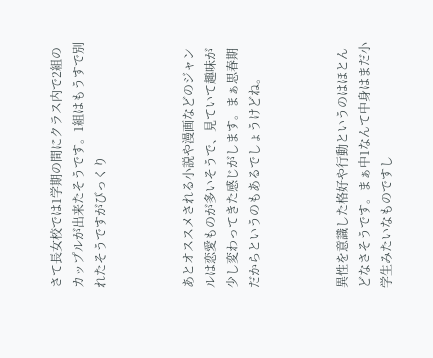さて長女校では1学期の間にクラス内で2組のカップルが出来たそうです。1組はもうすで別れたそうですがびっくり



あとオススメされる小説や漫画などのジャンルは恋愛ものが多いそうで、見ていて趣味が少し変わってきた感じがします。まぁ思春期だからというのもあるでしょうけどね。



異性を意識した格好や行動というのはほとんどなさそうです。まぁ中1なんて中身はまだ小学生みたいなものですし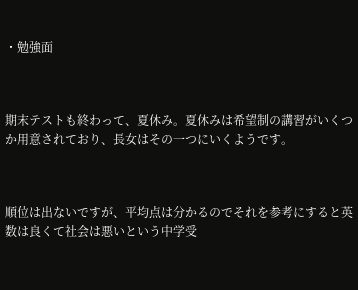・勉強面



期末テストも終わって、夏休み。夏休みは希望制の講習がいくつか用意されており、長女はその一つにいくようです。



順位は出ないですが、平均点は分かるのでそれを参考にすると英数は良くて社会は悪いという中学受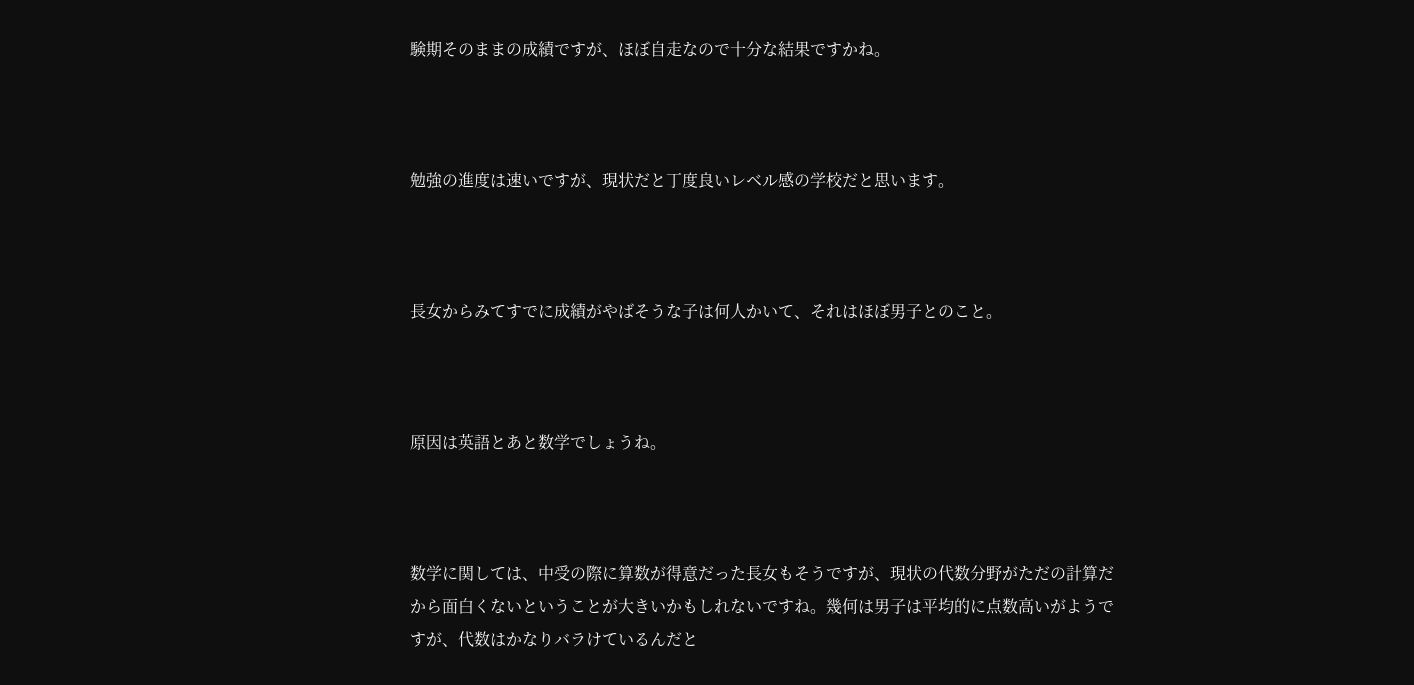験期そのままの成績ですが、ほぼ自走なので十分な結果ですかね。



勉強の進度は速いですが、現状だと丁度良いレベル感の学校だと思います。



長女からみてすでに成績がやばそうな子は何人かいて、それはほぼ男子とのこと。



原因は英語とあと数学でしょうね。



数学に関しては、中受の際に算数が得意だった長女もそうですが、現状の代数分野がただの計算だから面白くないということが大きいかもしれないですね。幾何は男子は平均的に点数高いがようですが、代数はかなりバラけているんだと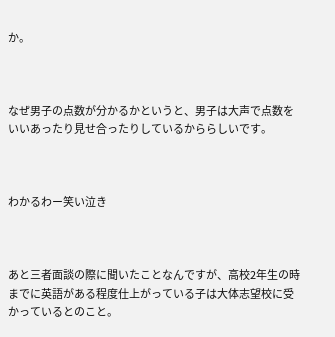か。



なぜ男子の点数が分かるかというと、男子は大声で点数をいいあったり見せ合ったりしているかららしいです。



わかるわー笑い泣き



あと三者面談の際に聞いたことなんですが、高校2年生の時までに英語がある程度仕上がっている子は大体志望校に受かっているとのこと。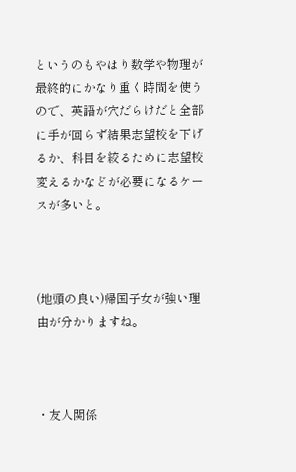というのもやはり数学や物理が最終的にかなり重く時間を使うので、英語が穴だらけだと全部に手が回らず結果志望校を下げるか、科目を絞るために志望校変えるかなどが必要になるケースが多いと。



(地頭の良い)帰国子女が強い理由が分かりますね。



・友人関係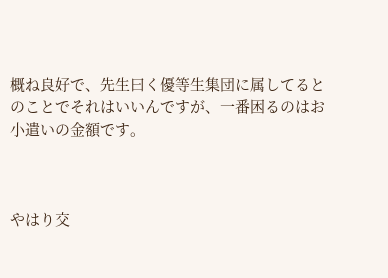概ね良好で、先生曰く優等生集団に属してるとのことでそれはいいんですが、一番困るのはお小遣いの金額です。



やはり交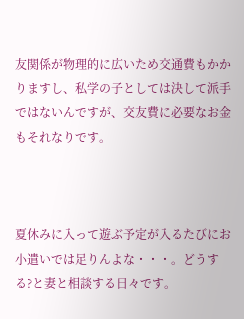友関係が物理的に広いため交通費もかかりますし、私学の子としては決して派手ではないんですが、交友費に必要なお金もそれなりです。



夏休みに入って遊ぶ予定が入るたびにお小遣いでは足りんよな・・・。どうする?と妻と相談する日々です。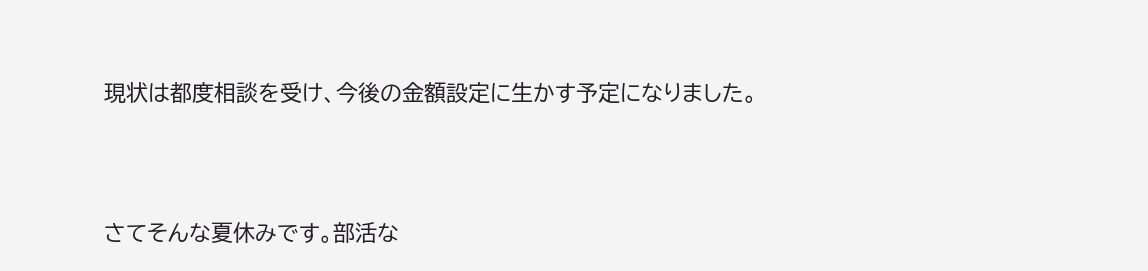現状は都度相談を受け、今後の金額設定に生かす予定になりました。



さてそんな夏休みです。部活な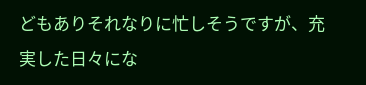どもありそれなりに忙しそうですが、充実した日々にな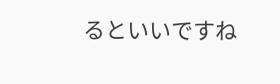るといいですね